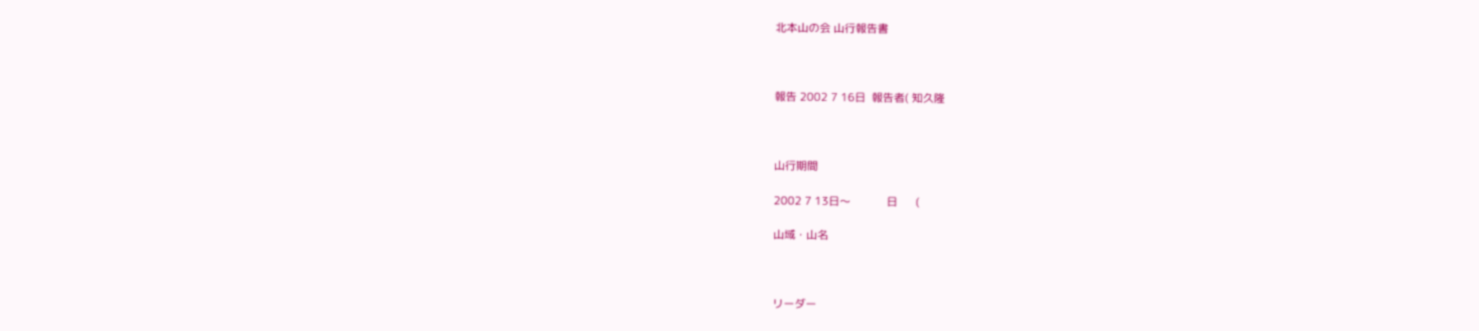北本山の会 山行報告書



報告 2002 7 16日  報告者( 知久隆



山行期間

2002 7 13日〜            日      (

山域・山名



リーダー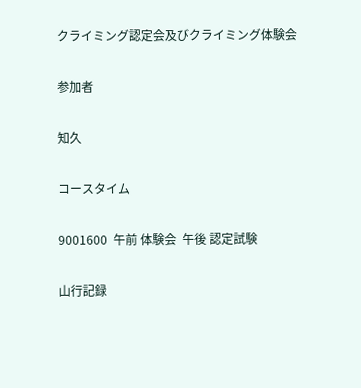クライミング認定会及びクライミング体験会

参加者

知久

コースタイム

9001600  午前 体験会  午後 認定試験

山行記録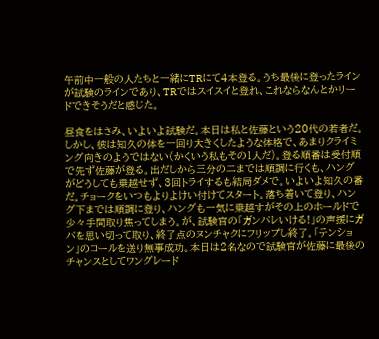午前中一般の人たちと一緒にTRにて4本登る。うち最後に登ったラインが試験のラインであり、TRではスイスイと登れ、これならなんとかリードできそうだと感じた。

昼食をはさみ、いよいよ試験だ。本日は私と佐藤という20代の若者だ。しかし、彼は知久の体を一回り大きくしたような体格で、あまりクライミング向きのようではない(かくいう私もその1人だ)。登る順番は受付順で先ず佐藤が登る。出だしから三分の二までは順調に行くも、ハングがどうしても乗越せず、3回トライするも結局ダメで。いよいよ知久の番だ。チョークをいつもよりよけい付けてスタート。落ち着いて登り、ハング下までは順調に登り、ハングも一気に乗越すがその上のホールドで少々手間取り焦ってしまう。が、試験官の「ガンバレいける!」の声援にガバを思い切って取り、終了点のヌンチャクにフリップし終了。「テンション」のコールを送り無事成功。本日は2名なので試験官が佐藤に最後のチャンスとしてワングレード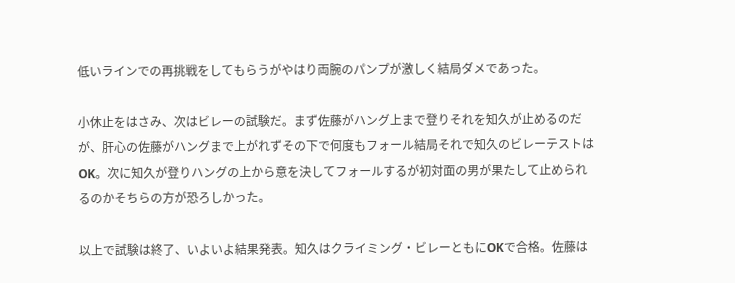低いラインでの再挑戦をしてもらうがやはり両腕のパンプが激しく結局ダメであった。

小休止をはさみ、次はビレーの試験だ。まず佐藤がハング上まで登りそれを知久が止めるのだが、肝心の佐藤がハングまで上がれずその下で何度もフォール結局それで知久のビレーテストはOK。次に知久が登りハングの上から意を決してフォールするが初対面の男が果たして止められるのかそちらの方が恐ろしかった。

以上で試験は終了、いよいよ結果発表。知久はクライミング・ビレーともにOKで合格。佐藤は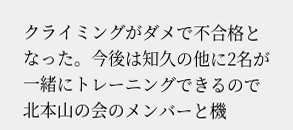クライミングがダメで不合格となった。今後は知久の他に2名が一緒にトレーニングできるので北本山の会のメンバーと機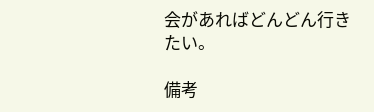会があればどんどん行きたい。

備考